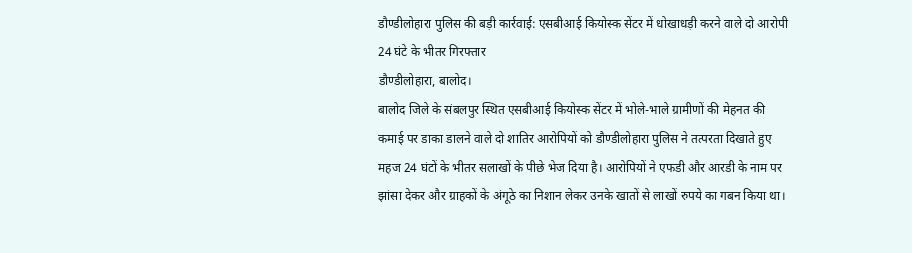डौण्डीलोहारा पुलिस की बड़ी कार्रवाई: एसबीआई कियोस्क सेंटर में धोखाधड़ी करने वाले दो आरोपी 24 घंटे के भीतर गिरफ्तार
डौण्डीलोहारा, बालोद।
बालोद जिले के संबलपुर स्थित एसबीआई कियोस्क सेंटर में भोले-भाले ग्रामीणों की मेहनत की कमाई पर डाका डालने वाले दो शातिर आरोपियों को डौण्डीलोहारा पुलिस ने तत्परता दिखाते हुए महज 24 घंटों के भीतर सलाखों के पीछे भेज दिया है। आरोपियों ने एफडी और आरडी के नाम पर झांसा देकर और ग्राहकों के अंगूठे का निशान लेकर उनके खातों से लाखों रुपये का गबन किया था।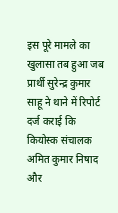इस पूरे मामले का खुलासा तब हुआ जब प्रार्थी सुरेन्द्र कुमार साहू ने थाने में रिपोर्ट दर्ज कराई कि कियोस्क संचालक अमित कुमार निषाद और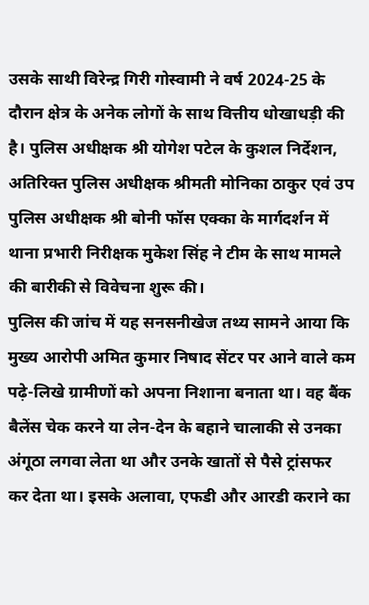उसके साथी विरेन्द्र गिरी गोस्वामी ने वर्ष 2024-25 के दौरान क्षेत्र के अनेक लोगों के साथ वित्तीय धोखाधड़ी की है। पुलिस अधीक्षक श्री योगेश पटेल के कुशल निर्देशन, अतिरिक्त पुलिस अधीक्षक श्रीमती मोनिका ठाकुर एवं उप पुलिस अधीक्षक श्री बोनी फॉस एक्का के मार्गदर्शन में थाना प्रभारी निरीक्षक मुकेश सिंह ने टीम के साथ मामले की बारीकी से विवेचना शुरू की।
पुलिस की जांच में यह सनसनीखेज तथ्य सामने आया कि मुख्य आरोपी अमित कुमार निषाद सेंटर पर आने वाले कम पढ़े-लिखे ग्रामीणों को अपना निशाना बनाता था। वह बैंक बैलेंस चेक करने या लेन-देन के बहाने चालाकी से उनका अंगूठा लगवा लेता था और उनके खातों से पैसे ट्रांसफर कर देता था। इसके अलावा, एफडी और आरडी कराने का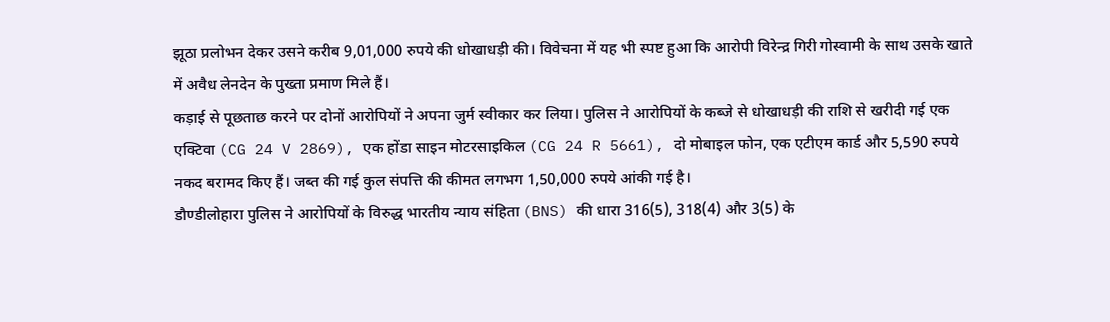झूठा प्रलोभन देकर उसने करीब 9,01,000 रुपये की धोखाधड़ी की। विवेचना में यह भी स्पष्ट हुआ कि आरोपी विरेन्द्र गिरी गोस्वामी के साथ उसके खाते में अवैध लेनदेन के पुख्ता प्रमाण मिले हैं।
कड़ाई से पूछताछ करने पर दोनों आरोपियों ने अपना जुर्म स्वीकार कर लिया। पुलिस ने आरोपियों के कब्जे से धोखाधड़ी की राशि से खरीदी गई एक एक्टिवा (CG 24 V 2869), एक होंडा साइन मोटरसाइकिल (CG 24 R 5661), दो मोबाइल फोन, एक एटीएम कार्ड और 5,590 रुपये नकद बरामद किए हैं। जब्त की गई कुल संपत्ति की कीमत लगभग 1,50,000 रुपये आंकी गई है।
डौण्डीलोहारा पुलिस ने आरोपियों के विरुद्ध भारतीय न्याय संहिता (BNS) की धारा 316(5), 318(4) और 3(5) के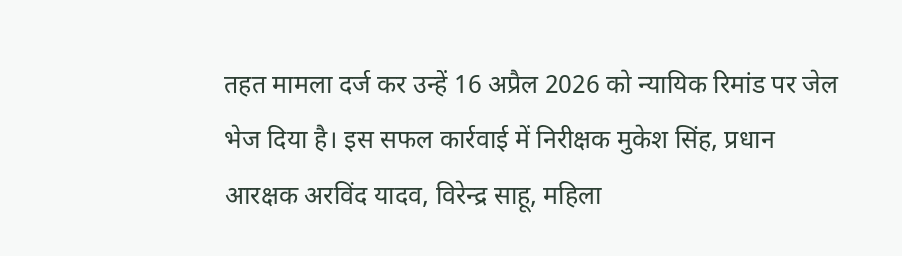तहत मामला दर्ज कर उन्हें 16 अप्रैल 2026 को न्यायिक रिमांड पर जेल भेज दिया है। इस सफल कार्रवाई में निरीक्षक मुकेश सिंह, प्रधान आरक्षक अरविंद यादव, विरेन्द्र साहू, महिला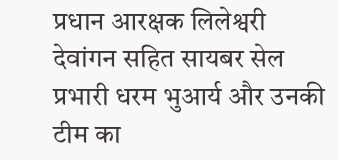प्रधान आरक्षक लिलेश्वरी देवांगन सहित सायबर सेल प्रभारी धरम भुआर्य और उनकी टीम का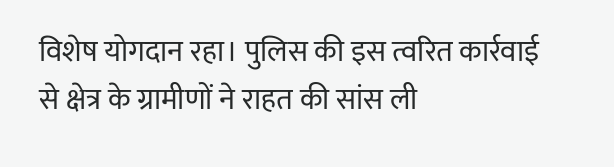विशेष योगदान रहा। पुलिस की इस त्वरित कार्रवाई से क्षेत्र के ग्रामीणों ने राहत की सांस ली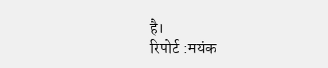है।
रिपोर्ट :मयंक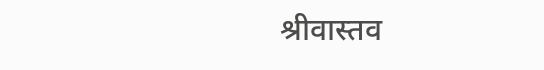श्रीवास्तव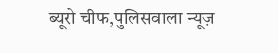ब्यूरो चीफ,पुलिसवाला न्यूज़